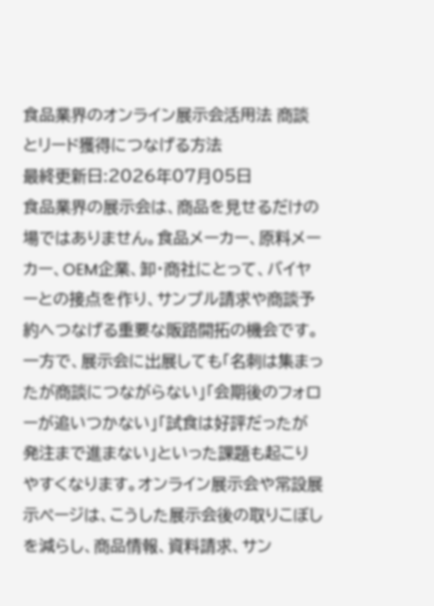食品業界のオンライン展示会活用法 商談とリード獲得につなげる方法
最終更新日:2026年07月05日
食品業界の展示会は、商品を見せるだけの場ではありません。食品メーカー、原料メーカー、OEM企業、卸・商社にとって、バイヤーとの接点を作り、サンプル請求や商談予約へつなげる重要な販路開拓の機会です。
一方で、展示会に出展しても「名刺は集まったが商談につながらない」「会期後のフォローが追いつかない」「試食は好評だったが発注まで進まない」といった課題も起こりやすくなります。オンライン展示会や常設展示ページは、こうした展示会後の取りこぼしを減らし、商品情報、資料請求、サン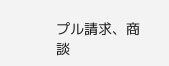プル請求、商談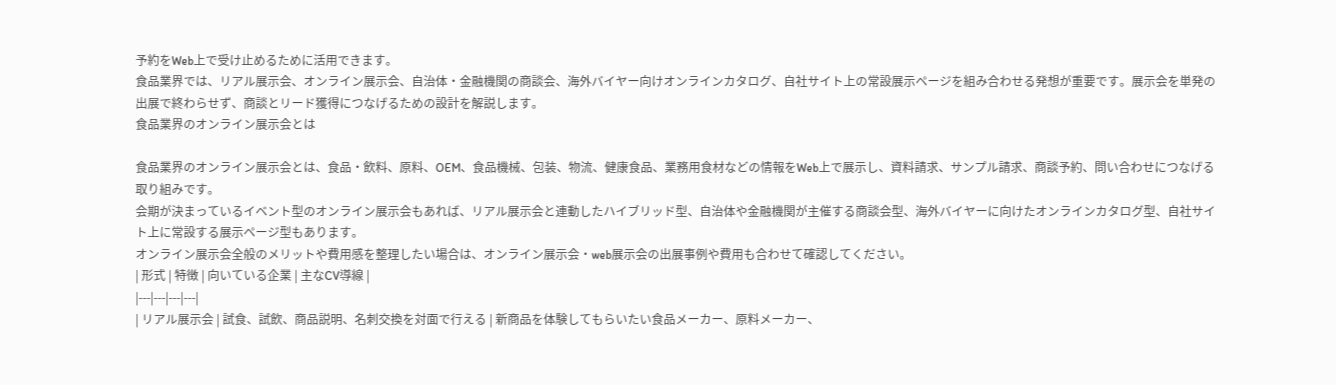予約をWeb上で受け止めるために活用できます。
食品業界では、リアル展示会、オンライン展示会、自治体・金融機関の商談会、海外バイヤー向けオンラインカタログ、自社サイト上の常設展示ページを組み合わせる発想が重要です。展示会を単発の出展で終わらせず、商談とリード獲得につなげるための設計を解説します。
食品業界のオンライン展示会とは

食品業界のオンライン展示会とは、食品・飲料、原料、OEM、食品機械、包装、物流、健康食品、業務用食材などの情報をWeb上で展示し、資料請求、サンプル請求、商談予約、問い合わせにつなげる取り組みです。
会期が決まっているイベント型のオンライン展示会もあれば、リアル展示会と連動したハイブリッド型、自治体や金融機関が主催する商談会型、海外バイヤーに向けたオンラインカタログ型、自社サイト上に常設する展示ページ型もあります。
オンライン展示会全般のメリットや費用感を整理したい場合は、オンライン展示会・web展示会の出展事例や費用も合わせて確認してください。
| 形式 | 特徴 | 向いている企業 | 主なCV導線 |
|---|---|---|---|
| リアル展示会 | 試食、試飲、商品説明、名刺交換を対面で行える | 新商品を体験してもらいたい食品メーカー、原料メーカー、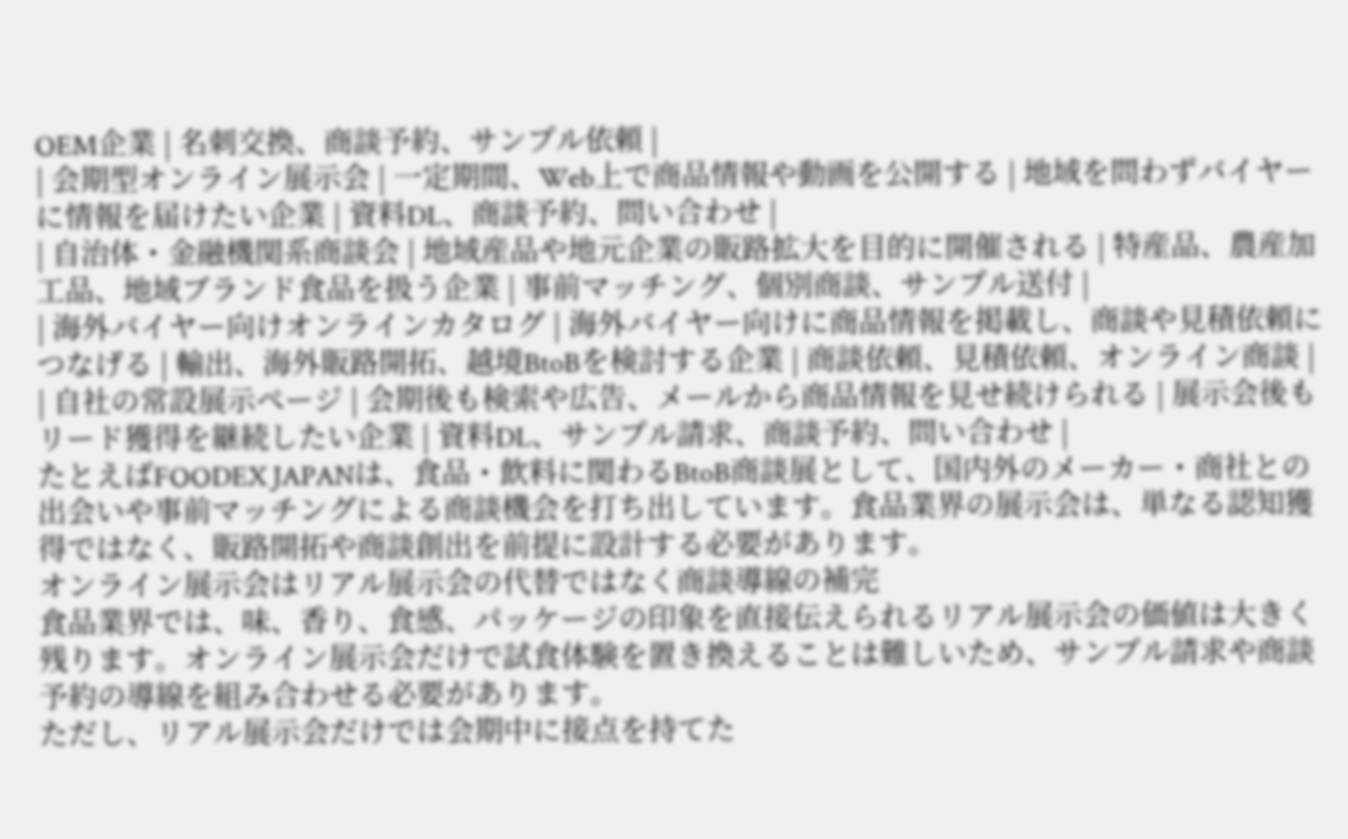OEM企業 | 名刺交換、商談予約、サンプル依頼 |
| 会期型オンライン展示会 | 一定期間、Web上で商品情報や動画を公開する | 地域を問わずバイヤーに情報を届けたい企業 | 資料DL、商談予約、問い合わせ |
| 自治体・金融機関系商談会 | 地域産品や地元企業の販路拡大を目的に開催される | 特産品、農産加工品、地域ブランド食品を扱う企業 | 事前マッチング、個別商談、サンプル送付 |
| 海外バイヤー向けオンラインカタログ | 海外バイヤー向けに商品情報を掲載し、商談や見積依頼につなげる | 輸出、海外販路開拓、越境BtoBを検討する企業 | 商談依頼、見積依頼、オンライン商談 |
| 自社の常設展示ページ | 会期後も検索や広告、メールから商品情報を見せ続けられる | 展示会後もリード獲得を継続したい企業 | 資料DL、サンプル請求、商談予約、問い合わせ |
たとえばFOODEX JAPANは、食品・飲料に関わるBtoB商談展として、国内外のメーカー・商社との出会いや事前マッチングによる商談機会を打ち出しています。食品業界の展示会は、単なる認知獲得ではなく、販路開拓や商談創出を前提に設計する必要があります。
オンライン展示会はリアル展示会の代替ではなく商談導線の補完
食品業界では、味、香り、食感、パッケージの印象を直接伝えられるリアル展示会の価値は大きく残ります。オンライン展示会だけで試食体験を置き換えることは難しいため、サンプル請求や商談予約の導線を組み合わせる必要があります。
ただし、リアル展示会だけでは会期中に接点を持てた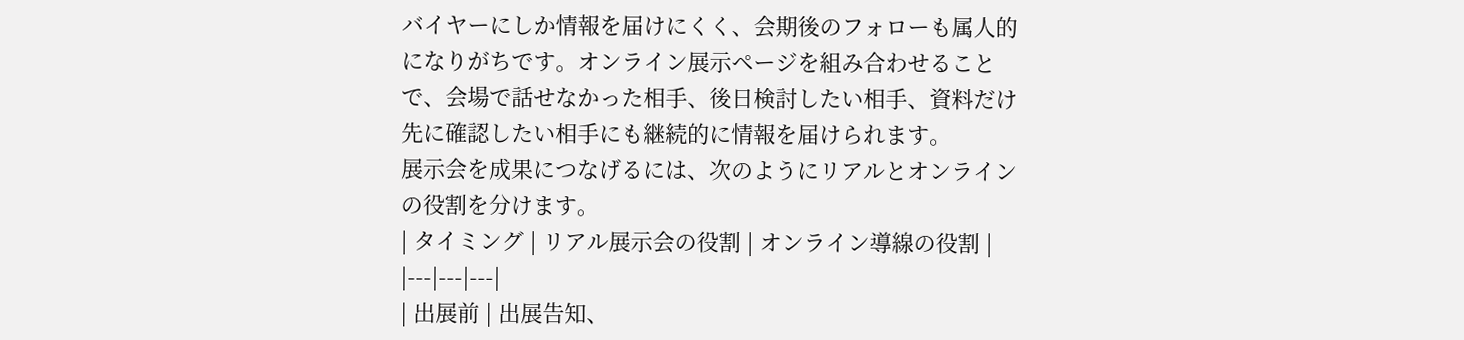バイヤーにしか情報を届けにくく、会期後のフォローも属人的になりがちです。オンライン展示ページを組み合わせることで、会場で話せなかった相手、後日検討したい相手、資料だけ先に確認したい相手にも継続的に情報を届けられます。
展示会を成果につなげるには、次のようにリアルとオンラインの役割を分けます。
| タイミング | リアル展示会の役割 | オンライン導線の役割 |
|---|---|---|
| 出展前 | 出展告知、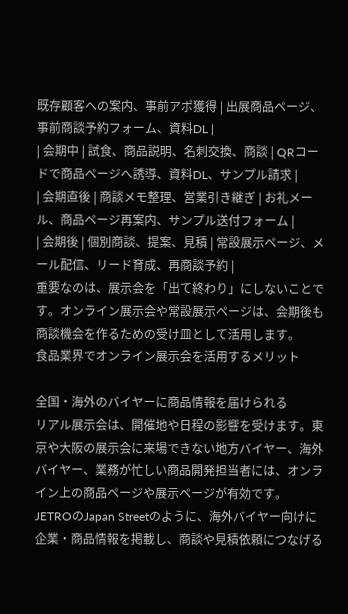既存顧客への案内、事前アポ獲得 | 出展商品ページ、事前商談予約フォーム、資料DL |
| 会期中 | 試食、商品説明、名刺交換、商談 | QRコードで商品ページへ誘導、資料DL、サンプル請求 |
| 会期直後 | 商談メモ整理、営業引き継ぎ | お礼メール、商品ページ再案内、サンプル送付フォーム |
| 会期後 | 個別商談、提案、見積 | 常設展示ページ、メール配信、リード育成、再商談予約 |
重要なのは、展示会を「出て終わり」にしないことです。オンライン展示会や常設展示ページは、会期後も商談機会を作るための受け皿として活用します。
食品業界でオンライン展示会を活用するメリット

全国・海外のバイヤーに商品情報を届けられる
リアル展示会は、開催地や日程の影響を受けます。東京や大阪の展示会に来場できない地方バイヤー、海外バイヤー、業務が忙しい商品開発担当者には、オンライン上の商品ページや展示ページが有効です。
JETROのJapan Streetのように、海外バイヤー向けに企業・商品情報を掲載し、商談や見積依頼につなげる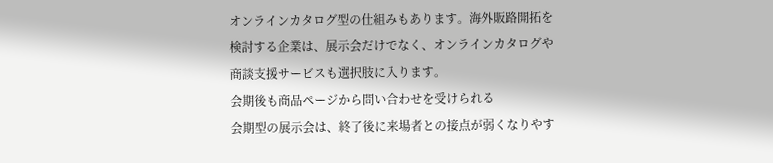オンラインカタログ型の仕組みもあります。海外販路開拓を検討する企業は、展示会だけでなく、オンラインカタログや商談支援サービスも選択肢に入ります。
会期後も商品ページから問い合わせを受けられる
会期型の展示会は、終了後に来場者との接点が弱くなりやす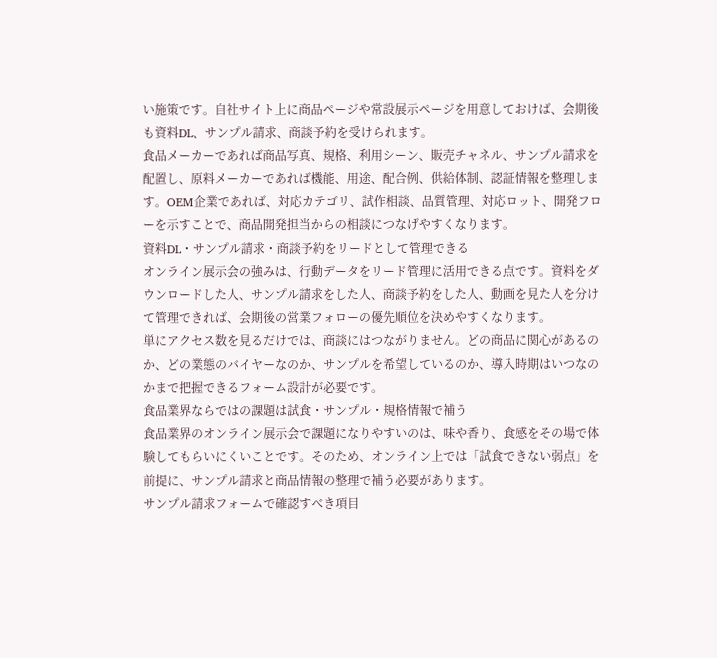い施策です。自社サイト上に商品ページや常設展示ページを用意しておけば、会期後も資料DL、サンプル請求、商談予約を受けられます。
食品メーカーであれば商品写真、規格、利用シーン、販売チャネル、サンプル請求を配置し、原料メーカーであれば機能、用途、配合例、供給体制、認証情報を整理します。OEM企業であれば、対応カテゴリ、試作相談、品質管理、対応ロット、開発フローを示すことで、商品開発担当からの相談につなげやすくなります。
資料DL・サンプル請求・商談予約をリードとして管理できる
オンライン展示会の強みは、行動データをリード管理に活用できる点です。資料をダウンロードした人、サンプル請求をした人、商談予約をした人、動画を見た人を分けて管理できれば、会期後の営業フォローの優先順位を決めやすくなります。
単にアクセス数を見るだけでは、商談にはつながりません。どの商品に関心があるのか、どの業態のバイヤーなのか、サンプルを希望しているのか、導入時期はいつなのかまで把握できるフォーム設計が必要です。
食品業界ならではの課題は試食・サンプル・規格情報で補う
食品業界のオンライン展示会で課題になりやすいのは、味や香り、食感をその場で体験してもらいにくいことです。そのため、オンライン上では「試食できない弱点」を前提に、サンプル請求と商品情報の整理で補う必要があります。
サンプル請求フォームで確認すべき項目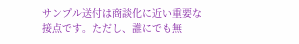サンプル送付は商談化に近い重要な接点です。ただし、誰にでも無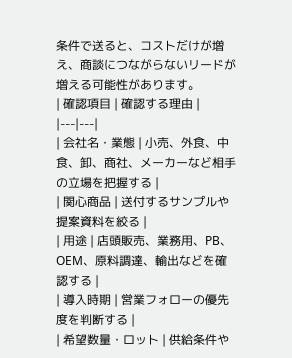条件で送ると、コストだけが増え、商談につながらないリードが増える可能性があります。
| 確認項目 | 確認する理由 |
|---|---|
| 会社名・業態 | 小売、外食、中食、卸、商社、メーカーなど相手の立場を把握する |
| 関心商品 | 送付するサンプルや提案資料を絞る |
| 用途 | 店頭販売、業務用、PB、OEM、原料調達、輸出などを確認する |
| 導入時期 | 営業フォローの優先度を判断する |
| 希望数量・ロット | 供給条件や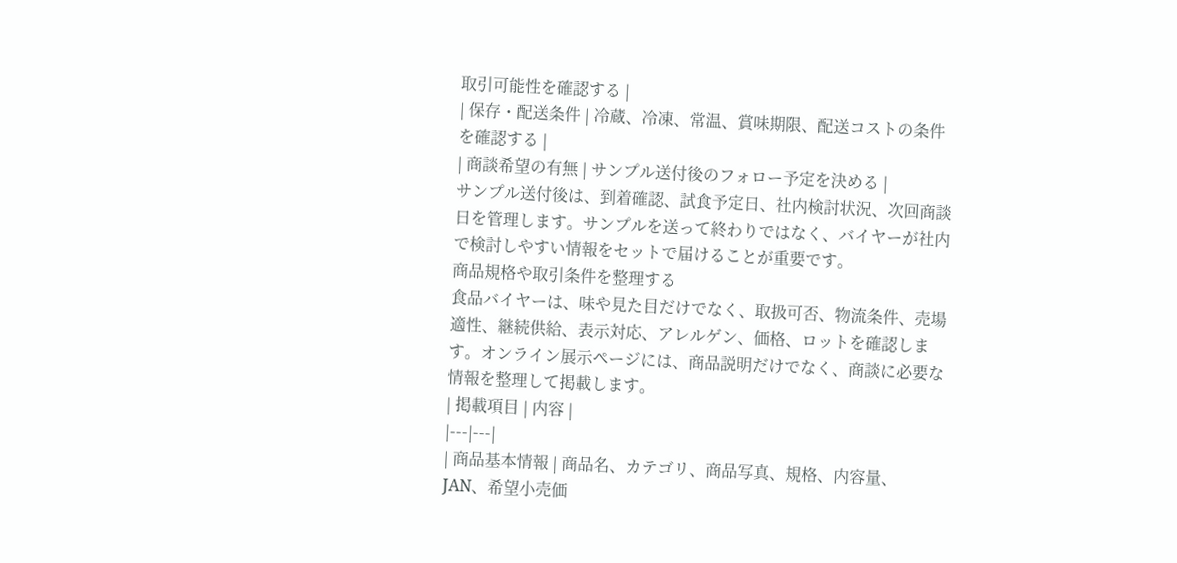取引可能性を確認する |
| 保存・配送条件 | 冷蔵、冷凍、常温、賞味期限、配送コストの条件を確認する |
| 商談希望の有無 | サンプル送付後のフォロー予定を決める |
サンプル送付後は、到着確認、試食予定日、社内検討状況、次回商談日を管理します。サンプルを送って終わりではなく、バイヤーが社内で検討しやすい情報をセットで届けることが重要です。
商品規格や取引条件を整理する
食品バイヤーは、味や見た目だけでなく、取扱可否、物流条件、売場適性、継続供給、表示対応、アレルゲン、価格、ロットを確認します。オンライン展示ページには、商品説明だけでなく、商談に必要な情報を整理して掲載します。
| 掲載項目 | 内容 |
|---|---|
| 商品基本情報 | 商品名、カテゴリ、商品写真、規格、内容量、JAN、希望小売価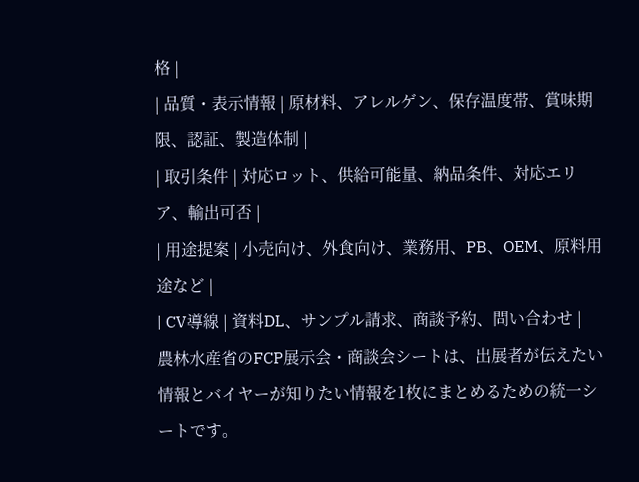格 |
| 品質・表示情報 | 原材料、アレルゲン、保存温度帯、賞味期限、認証、製造体制 |
| 取引条件 | 対応ロット、供給可能量、納品条件、対応エリア、輸出可否 |
| 用途提案 | 小売向け、外食向け、業務用、PB、OEM、原料用途など |
| CV導線 | 資料DL、サンプル請求、商談予約、問い合わせ |
農林水産省のFCP展示会・商談会シートは、出展者が伝えたい情報とバイヤーが知りたい情報を1枚にまとめるための統一シートです。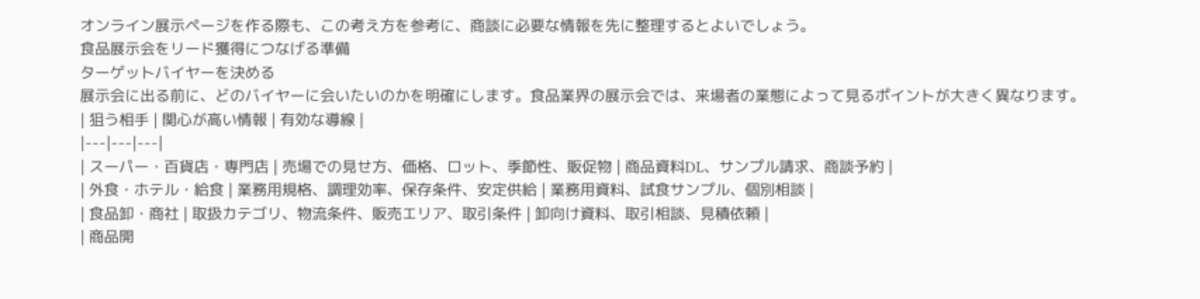オンライン展示ページを作る際も、この考え方を参考に、商談に必要な情報を先に整理するとよいでしょう。
食品展示会をリード獲得につなげる準備
ターゲットバイヤーを決める
展示会に出る前に、どのバイヤーに会いたいのかを明確にします。食品業界の展示会では、来場者の業態によって見るポイントが大きく異なります。
| 狙う相手 | 関心が高い情報 | 有効な導線 |
|---|---|---|
| スーパー・百貨店・専門店 | 売場での見せ方、価格、ロット、季節性、販促物 | 商品資料DL、サンプル請求、商談予約 |
| 外食・ホテル・給食 | 業務用規格、調理効率、保存条件、安定供給 | 業務用資料、試食サンプル、個別相談 |
| 食品卸・商社 | 取扱カテゴリ、物流条件、販売エリア、取引条件 | 卸向け資料、取引相談、見積依頼 |
| 商品開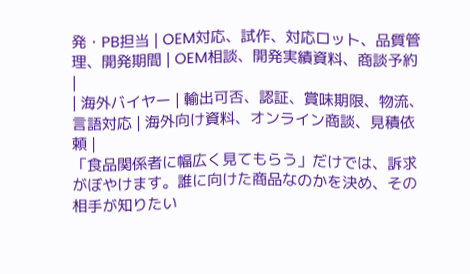発・PB担当 | OEM対応、試作、対応ロット、品質管理、開発期間 | OEM相談、開発実績資料、商談予約 |
| 海外バイヤー | 輸出可否、認証、賞味期限、物流、言語対応 | 海外向け資料、オンライン商談、見積依頼 |
「食品関係者に幅広く見てもらう」だけでは、訴求がぼやけます。誰に向けた商品なのかを決め、その相手が知りたい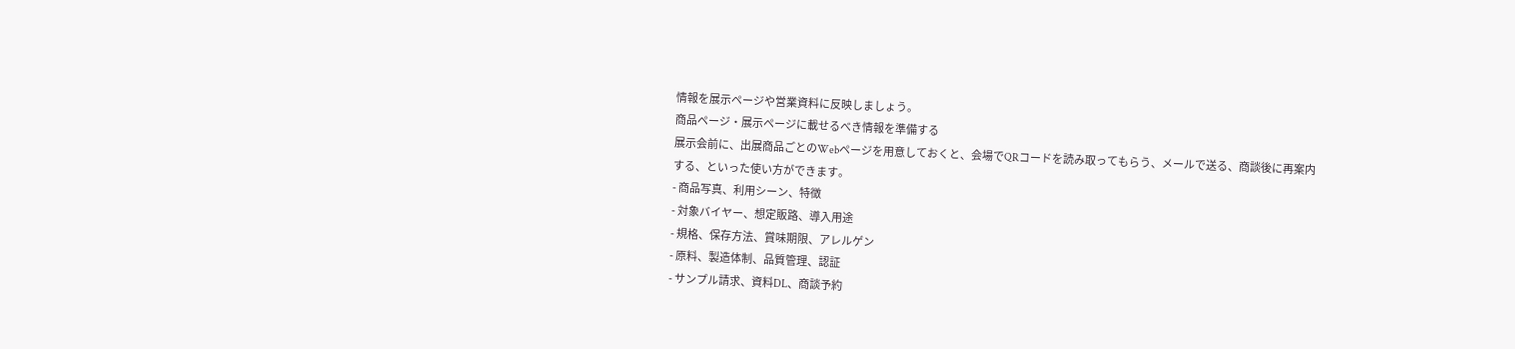情報を展示ページや営業資料に反映しましょう。
商品ページ・展示ページに載せるべき情報を準備する
展示会前に、出展商品ごとのWebページを用意しておくと、会場でQRコードを読み取ってもらう、メールで送る、商談後に再案内する、といった使い方ができます。
- 商品写真、利用シーン、特徴
- 対象バイヤー、想定販路、導入用途
- 規格、保存方法、賞味期限、アレルゲン
- 原料、製造体制、品質管理、認証
- サンプル請求、資料DL、商談予約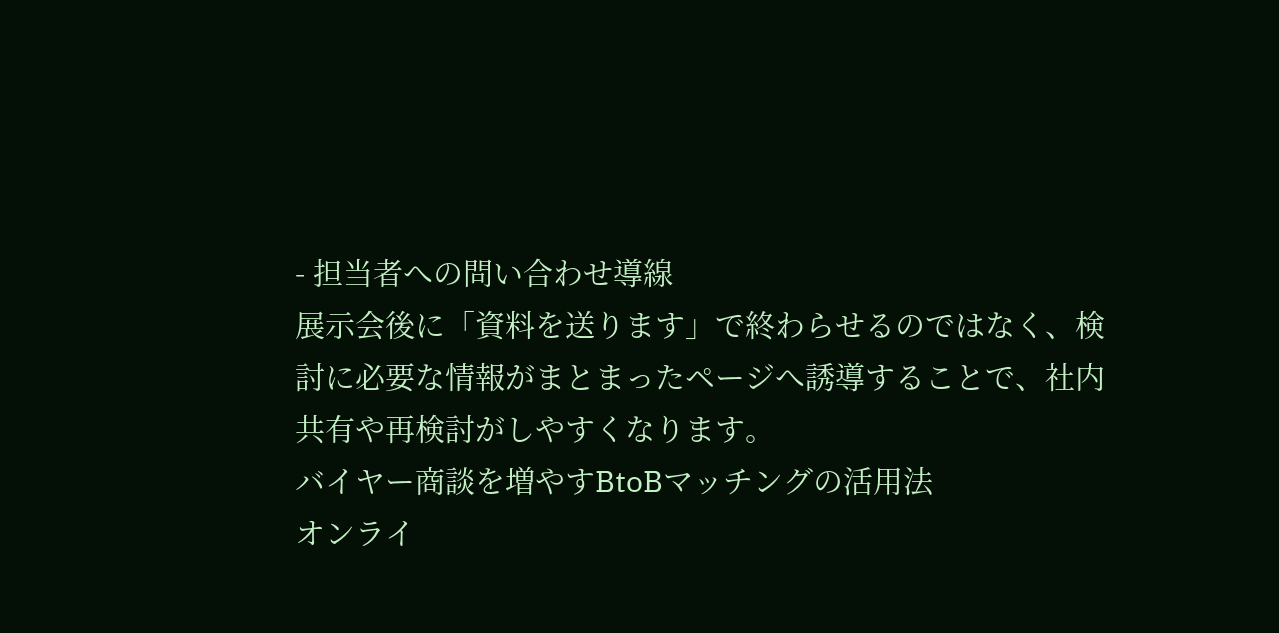- 担当者への問い合わせ導線
展示会後に「資料を送ります」で終わらせるのではなく、検討に必要な情報がまとまったページへ誘導することで、社内共有や再検討がしやすくなります。
バイヤー商談を増やすBtoBマッチングの活用法
オンライ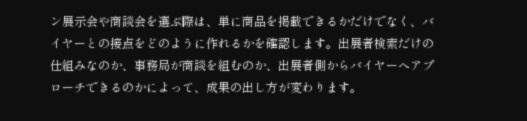ン展示会や商談会を選ぶ際は、単に商品を掲載できるかだけでなく、バイヤーとの接点をどのように作れるかを確認します。出展者検索だけの仕組みなのか、事務局が商談を組むのか、出展者側からバイヤーへアプローチできるのかによって、成果の出し方が変わります。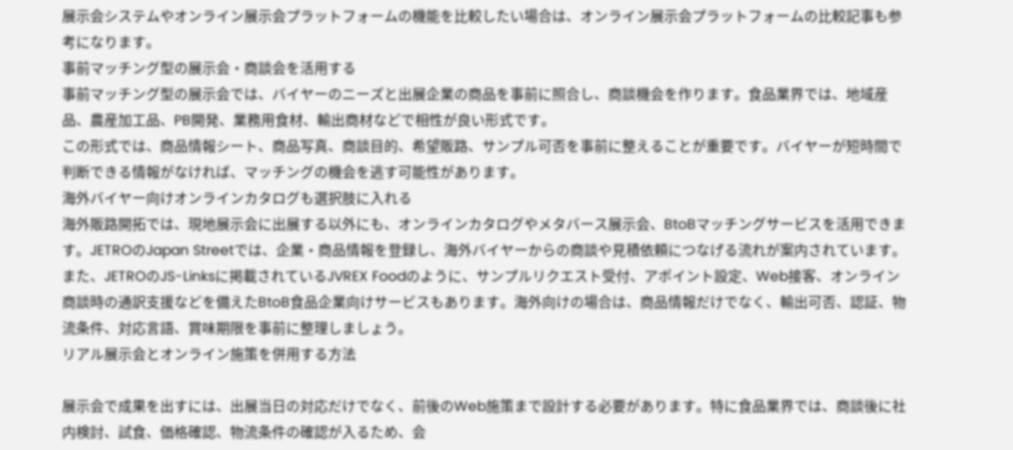展示会システムやオンライン展示会プラットフォームの機能を比較したい場合は、オンライン展示会プラットフォームの比較記事も参考になります。
事前マッチング型の展示会・商談会を活用する
事前マッチング型の展示会では、バイヤーのニーズと出展企業の商品を事前に照合し、商談機会を作ります。食品業界では、地域産品、農産加工品、PB開発、業務用食材、輸出商材などで相性が良い形式です。
この形式では、商品情報シート、商品写真、商談目的、希望販路、サンプル可否を事前に整えることが重要です。バイヤーが短時間で判断できる情報がなければ、マッチングの機会を逃す可能性があります。
海外バイヤー向けオンラインカタログも選択肢に入れる
海外販路開拓では、現地展示会に出展する以外にも、オンラインカタログやメタバース展示会、BtoBマッチングサービスを活用できます。JETROのJapan Streetでは、企業・商品情報を登録し、海外バイヤーからの商談や見積依頼につなげる流れが案内されています。
また、JETROのJS-Linksに掲載されているJVREX Foodのように、サンプルリクエスト受付、アポイント設定、Web接客、オンライン商談時の通訳支援などを備えたBtoB食品企業向けサービスもあります。海外向けの場合は、商品情報だけでなく、輸出可否、認証、物流条件、対応言語、賞味期限を事前に整理しましょう。
リアル展示会とオンライン施策を併用する方法

展示会で成果を出すには、出展当日の対応だけでなく、前後のWeb施策まで設計する必要があります。特に食品業界では、商談後に社内検討、試食、価格確認、物流条件の確認が入るため、会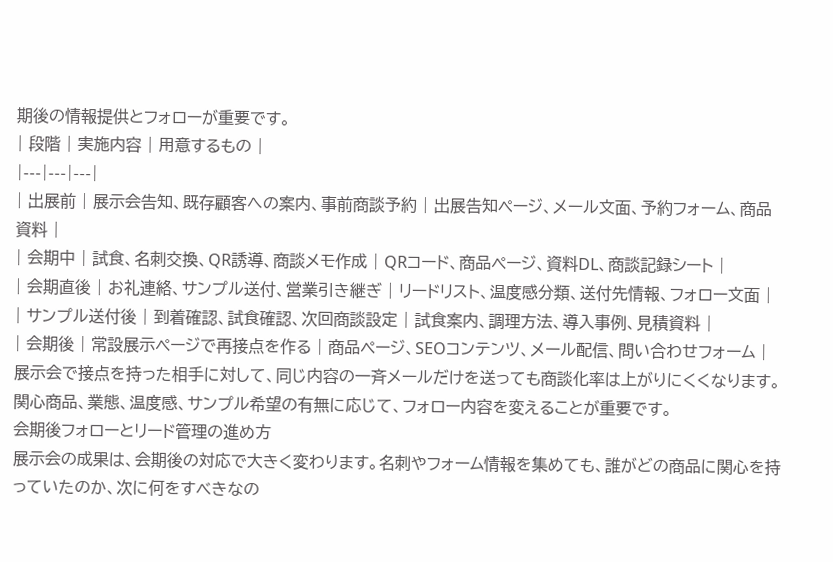期後の情報提供とフォローが重要です。
| 段階 | 実施内容 | 用意するもの |
|---|---|---|
| 出展前 | 展示会告知、既存顧客への案内、事前商談予約 | 出展告知ページ、メール文面、予約フォーム、商品資料 |
| 会期中 | 試食、名刺交換、QR誘導、商談メモ作成 | QRコード、商品ページ、資料DL、商談記録シート |
| 会期直後 | お礼連絡、サンプル送付、営業引き継ぎ | リードリスト、温度感分類、送付先情報、フォロー文面 |
| サンプル送付後 | 到着確認、試食確認、次回商談設定 | 試食案内、調理方法、導入事例、見積資料 |
| 会期後 | 常設展示ページで再接点を作る | 商品ページ、SEOコンテンツ、メール配信、問い合わせフォーム |
展示会で接点を持った相手に対して、同じ内容の一斉メールだけを送っても商談化率は上がりにくくなります。関心商品、業態、温度感、サンプル希望の有無に応じて、フォロー内容を変えることが重要です。
会期後フォローとリード管理の進め方
展示会の成果は、会期後の対応で大きく変わります。名刺やフォーム情報を集めても、誰がどの商品に関心を持っていたのか、次に何をすべきなの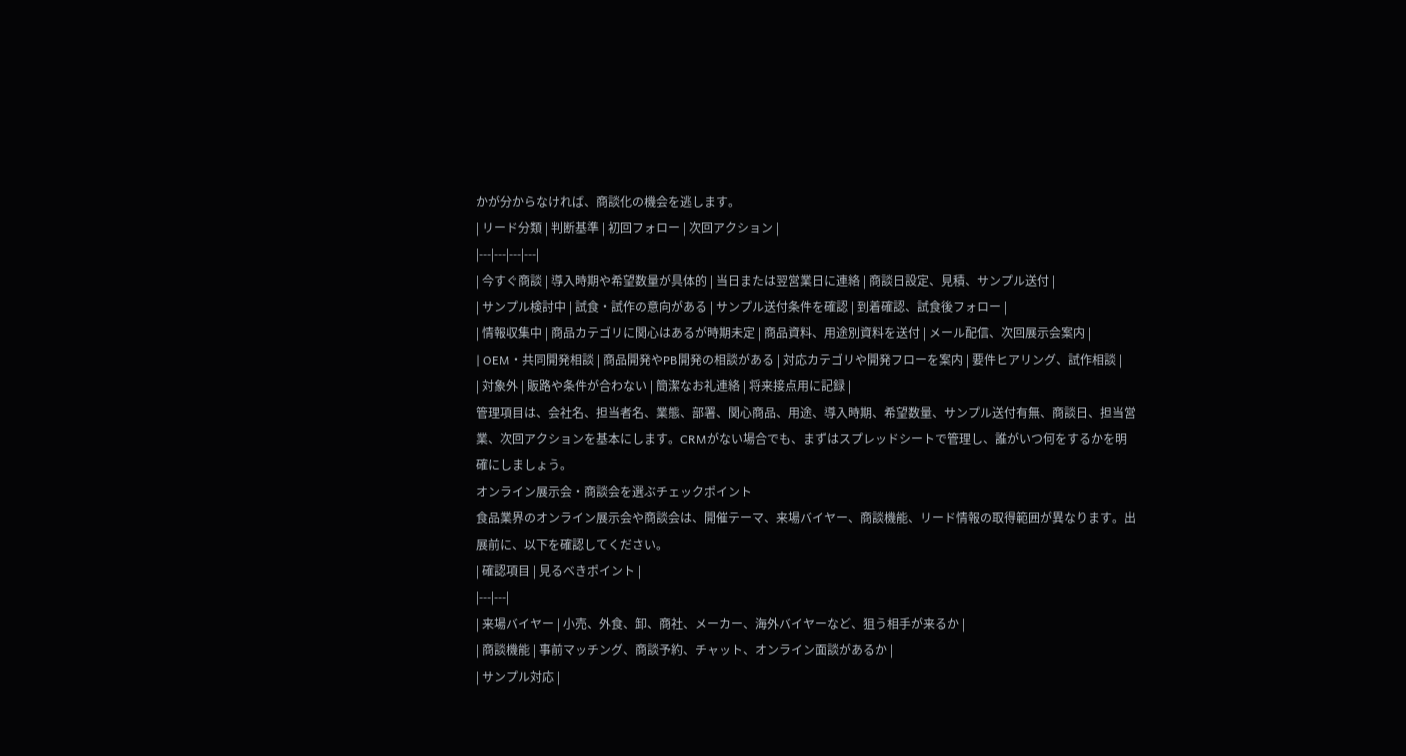かが分からなければ、商談化の機会を逃します。
| リード分類 | 判断基準 | 初回フォロー | 次回アクション |
|---|---|---|---|
| 今すぐ商談 | 導入時期や希望数量が具体的 | 当日または翌営業日に連絡 | 商談日設定、見積、サンプル送付 |
| サンプル検討中 | 試食・試作の意向がある | サンプル送付条件を確認 | 到着確認、試食後フォロー |
| 情報収集中 | 商品カテゴリに関心はあるが時期未定 | 商品資料、用途別資料を送付 | メール配信、次回展示会案内 |
| OEM・共同開発相談 | 商品開発やPB開発の相談がある | 対応カテゴリや開発フローを案内 | 要件ヒアリング、試作相談 |
| 対象外 | 販路や条件が合わない | 簡潔なお礼連絡 | 将来接点用に記録 |
管理項目は、会社名、担当者名、業態、部署、関心商品、用途、導入時期、希望数量、サンプル送付有無、商談日、担当営業、次回アクションを基本にします。CRMがない場合でも、まずはスプレッドシートで管理し、誰がいつ何をするかを明確にしましょう。
オンライン展示会・商談会を選ぶチェックポイント
食品業界のオンライン展示会や商談会は、開催テーマ、来場バイヤー、商談機能、リード情報の取得範囲が異なります。出展前に、以下を確認してください。
| 確認項目 | 見るべきポイント |
|---|---|
| 来場バイヤー | 小売、外食、卸、商社、メーカー、海外バイヤーなど、狙う相手が来るか |
| 商談機能 | 事前マッチング、商談予約、チャット、オンライン面談があるか |
| サンプル対応 |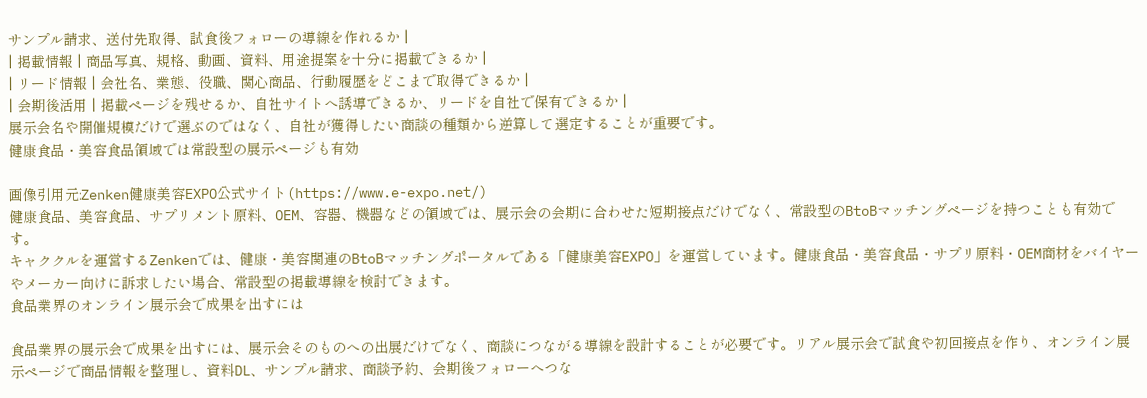サンプル請求、送付先取得、試食後フォローの導線を作れるか |
| 掲載情報 | 商品写真、規格、動画、資料、用途提案を十分に掲載できるか |
| リード情報 | 会社名、業態、役職、関心商品、行動履歴をどこまで取得できるか |
| 会期後活用 | 掲載ページを残せるか、自社サイトへ誘導できるか、リードを自社で保有できるか |
展示会名や開催規模だけで選ぶのではなく、自社が獲得したい商談の種類から逆算して選定することが重要です。
健康食品・美容食品領域では常設型の展示ページも有効

画像引用元:Zenken健康美容EXPO公式サイト(https://www.e-expo.net/)
健康食品、美容食品、サプリメント原料、OEM、容器、機器などの領域では、展示会の会期に合わせた短期接点だけでなく、常設型のBtoBマッチングページを持つことも有効です。
キャククルを運営するZenkenでは、健康・美容関連のBtoBマッチングポータルである「健康美容EXPO」を運営しています。健康食品・美容食品・サプリ原料・OEM商材をバイヤーやメーカー向けに訴求したい場合、常設型の掲載導線を検討できます。
食品業界のオンライン展示会で成果を出すには

食品業界の展示会で成果を出すには、展示会そのものへの出展だけでなく、商談につながる導線を設計することが必要です。リアル展示会で試食や初回接点を作り、オンライン展示ページで商品情報を整理し、資料DL、サンプル請求、商談予約、会期後フォローへつな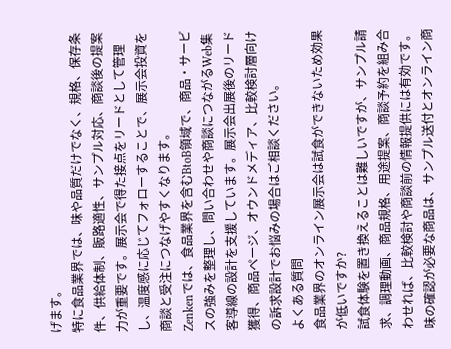げます。
特に食品業界では、味や品質だけでなく、規格、保存条件、供給体制、販路適性、サンプル対応、商談後の提案力が重要です。展示会で得た接点をリードとして管理し、温度感に応じてフォローすることで、展示会投資を商談と受注につなげやすくなります。
Zenkenでは、食品業界を含むBtoB領域で、商品・サービスの強みを整理し、問い合わせや商談につながるWeb集客導線の設計を支援しています。展示会出展後のリード獲得、商品ページ、オウンドメディア、比較検討層向けの訴求設計でお悩みの場合はご相談ください。
よくある質問
食品業界のオンライン展示会は試食ができないため効果が低いですか?
試食体験を置き換えることは難しいですが、サンプル請求、調理動画、商品規格、用途提案、商談予約を組み合わせれば、比較検討や商談前の情報提供には有効です。味の確認が必要な商品は、サンプル送付とオンライン商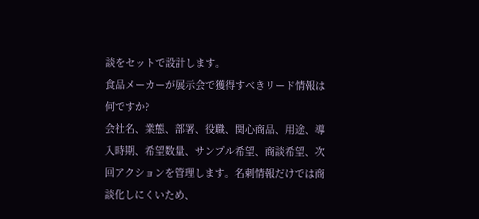談をセットで設計します。
食品メーカーが展示会で獲得すべきリード情報は何ですか?
会社名、業態、部署、役職、関心商品、用途、導入時期、希望数量、サンプル希望、商談希望、次回アクションを管理します。名刺情報だけでは商談化しにくいため、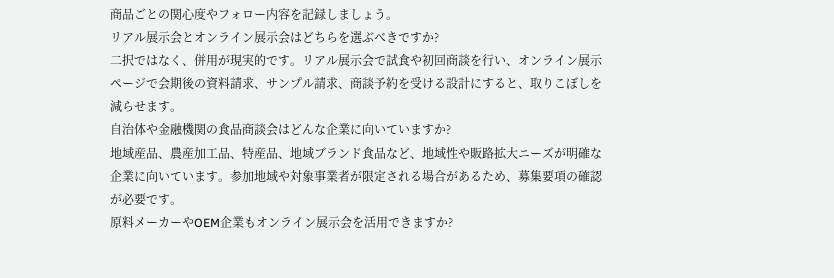商品ごとの関心度やフォロー内容を記録しましょう。
リアル展示会とオンライン展示会はどちらを選ぶべきですか?
二択ではなく、併用が現実的です。リアル展示会で試食や初回商談を行い、オンライン展示ページで会期後の資料請求、サンプル請求、商談予約を受ける設計にすると、取りこぼしを減らせます。
自治体や金融機関の食品商談会はどんな企業に向いていますか?
地域産品、農産加工品、特産品、地域ブランド食品など、地域性や販路拡大ニーズが明確な企業に向いています。参加地域や対象事業者が限定される場合があるため、募集要項の確認が必要です。
原料メーカーやOEM企業もオンライン展示会を活用できますか?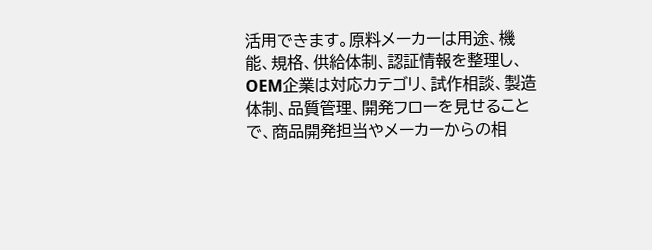活用できます。原料メーカーは用途、機能、規格、供給体制、認証情報を整理し、OEM企業は対応カテゴリ、試作相談、製造体制、品質管理、開発フローを見せることで、商品開発担当やメーカーからの相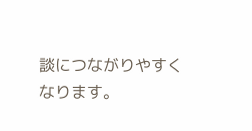談につながりやすくなります。